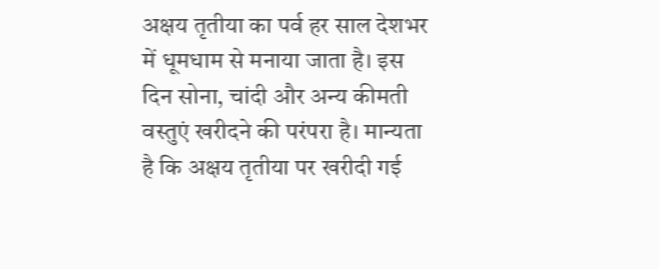अक्षय तृतीया का पर्व हर साल देशभर में धूमधाम से मनाया जाता है। इस दिन सोना, चांदी और अन्य कीमती वस्तुएं खरीदने की परंपरा है। मान्यता है कि अक्षय तृतीया पर खरीदी गई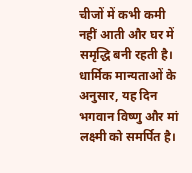चीजों में कभी कमी नहीं आती और घर में समृद्धि बनी रहती है।
धार्मिक मान्यताओं के अनुसार, यह दिन भगवान विष्णु और मां लक्ष्मी को समर्पित है।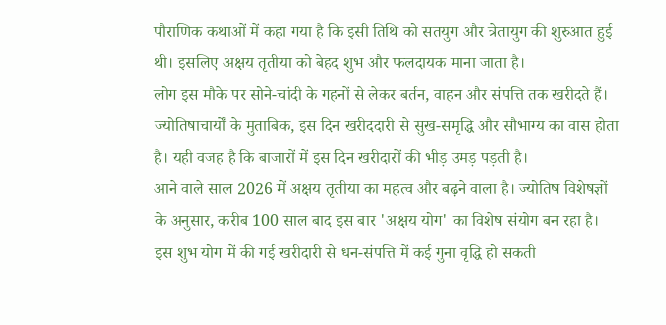पौराणिक कथाओं में कहा गया है कि इसी तिथि को सतयुग और त्रेतायुग की शुरुआत हुई थी। इसलिए अक्षय तृतीया को बेहद शुभ और फलदायक माना जाता है।
लोग इस मौके पर सोने-चांदी के गहनों से लेकर बर्तन, वाहन और संपत्ति तक खरीदते हैं। ज्योतिषाचार्यों के मुताबिक, इस दिन खरीददारी से सुख-समृद्धि और सौभाग्य का वास होता है। यही वजह है कि बाजारों में इस दिन खरीदारों की भीड़ उमड़ पड़ती है।
आने वाले साल 2026 में अक्षय तृतीया का महत्व और बढ़ने वाला है। ज्योतिष विशेषज्ञों के अनुसार, करीब 100 साल बाद इस बार 'अक्षय योग' का विशेष संयोग बन रहा है। इस शुभ योग में की गई खरीदारी से धन-संपत्ति में कई गुना वृद्धि हो सकती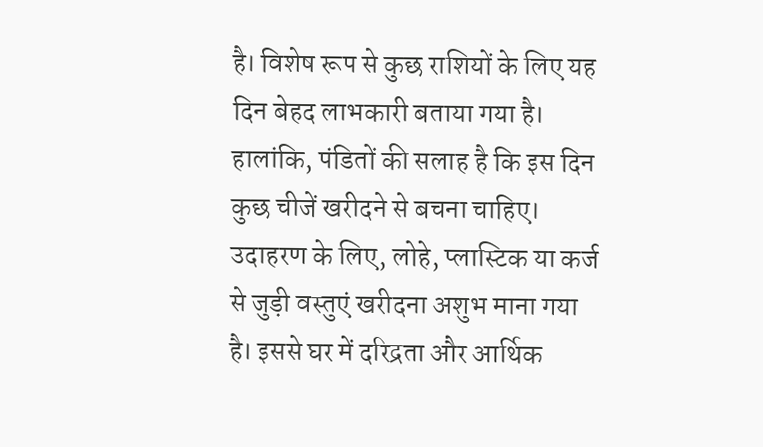है। विशेष रूप से कुछ राशियों के लिए यह दिन बेहद लाभकारी बताया गया है।
हालांकि, पंडितों की सलाह है कि इस दिन कुछ चीजें खरीदने से बचना चाहिए। उदाहरण के लिए, लोहे, प्लास्टिक या कर्ज से जुड़ी वस्तुएं खरीदना अशुभ माना गया है। इससे घर में दरिद्रता और आर्थिक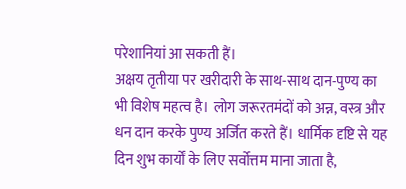परेशानियां आ सकती हैं।
अक्षय तृतीया पर खरीदारी के साथ-साथ दान-पुण्य का भी विशेष महत्व है। लोग जरूरतमंदों को अन्न, वस्त्र और धन दान करके पुण्य अर्जित करते हैं। धार्मिक दृष्टि से यह दिन शुभ कार्यों के लिए सर्वोत्तम माना जाता है,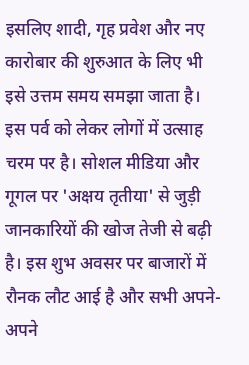इसलिए शादी, गृह प्रवेश और नए कारोबार की शुरुआत के लिए भी इसे उत्तम समय समझा जाता है।
इस पर्व को लेकर लोगों में उत्साह चरम पर है। सोशल मीडिया और गूगल पर 'अक्षय तृतीया' से जुड़ी जानकारियों की खोज तेजी से बढ़ी है। इस शुभ अवसर पर बाजारों में रौनक लौट आई है और सभी अपने-अपने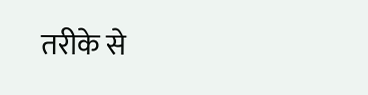तरीके से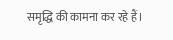समृद्धि की कामना कर रहे हैं।